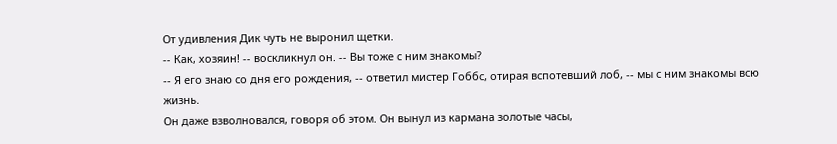От удивления Дик чуть не выронил щетки.
-- Как, хозяин! -- воскликнул он. -- Вы тоже с ним знакомы?
-- Я его знаю со дня его рождения, -- ответил мистер Гоббс, отирая вспотевший лоб, -- мы с ним знакомы всю жизнь.
Он даже взволновался, говоря об этом. Он вынул из кармана золотые часы,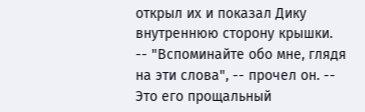открыл их и показал Дику внутреннюю сторону крышки.
-- "Вспоминайте обо мне, глядя на эти слова", -- прочел он. -- Это его прощальный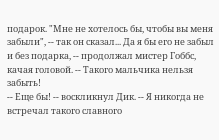подарок. "Мне не хотелось бы, чтобы вы меня забыли", -- так он сказал... Да я бы его не забыл и без подарка, -- продолжал мистер Гоббс, качая головой. -- Такого мальчика нельзя забыть!
-- Еще бы! -- воскликнул Дик. -- Я никогда не встречал такого славного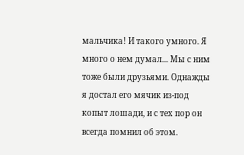мальчика! И такого умного. Я много о нем думал... Мы с ним тоже были друзьями. Однажды я достал его мячик из-под копыт лошади, и с тех пор он всегда помнил об этом.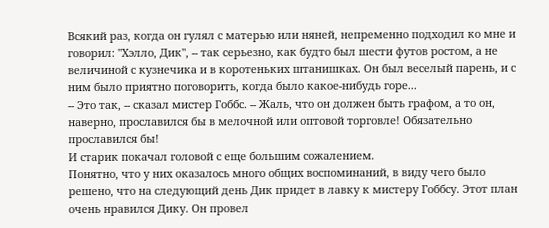Всякий раз, когда он гулял с матерью или няней, непременно подходил ко мне и говорил: "Хэлло, Дик", -- так серьезно, как будто был шести футов ростом, а не величиной с кузнечика и в коротеньких штанишках. Он был веселый парень, и с ним было приятно поговорить, когда было какое-нибудь горе...
-- Это так, -- сказал мистер Гоббс. -- Жаль, что он должен быть графом, а то он, наверно, прославился бы в мелочной или оптовой торговле! Обязательно прославился бы!
И старик покачал головой с еще большим сожалением.
Понятно, что у них оказалось много общих воспоминаний, в виду чего было решено, что на следующий день Дик придет в лавку к мистеру Гоббсу. Этот план очень нравился Дику. Он провел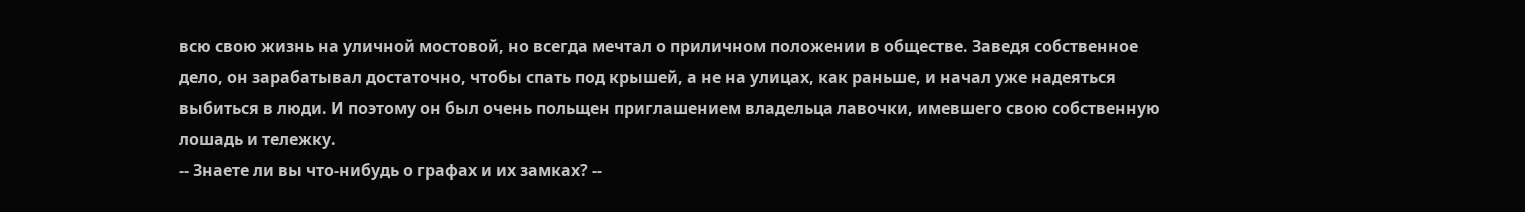всю свою жизнь на уличной мостовой, но всегда мечтал о приличном положении в обществе. Заведя собственное дело, он зарабатывал достаточно, чтобы спать под крышей, а не на улицах, как раньше, и начал уже надеяться выбиться в люди. И поэтому он был очень польщен приглашением владельца лавочки, имевшего свою собственную лошадь и тележку.
-- Знаете ли вы что-нибудь о графах и их замках? --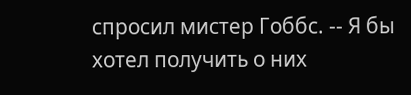спросил мистер Гоббс. -- Я бы хотел получить о них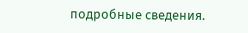подробные сведения.